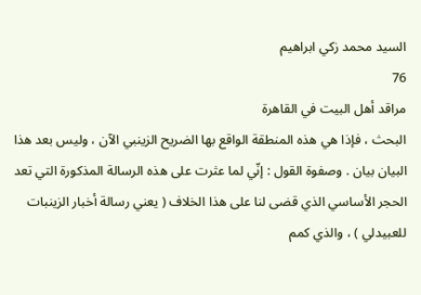السيد محمد زكي ابراهيم
76
مراقد أهل البيت في القاهرة
البحث ، فإذا هي هذه المنطقة الواقع بها الضريح الزينبي الآن ، وليس بعد هذا البيان بيان . وصفوة القول : إنّي لما عثرت على هذه الرسالة المذكورة التي تعد الحجر الأساسي الذي قضى لنا على هذا الخلاف ( يعني رسالة أخبار الزينبات للعبيدلي ) ، والذي كمم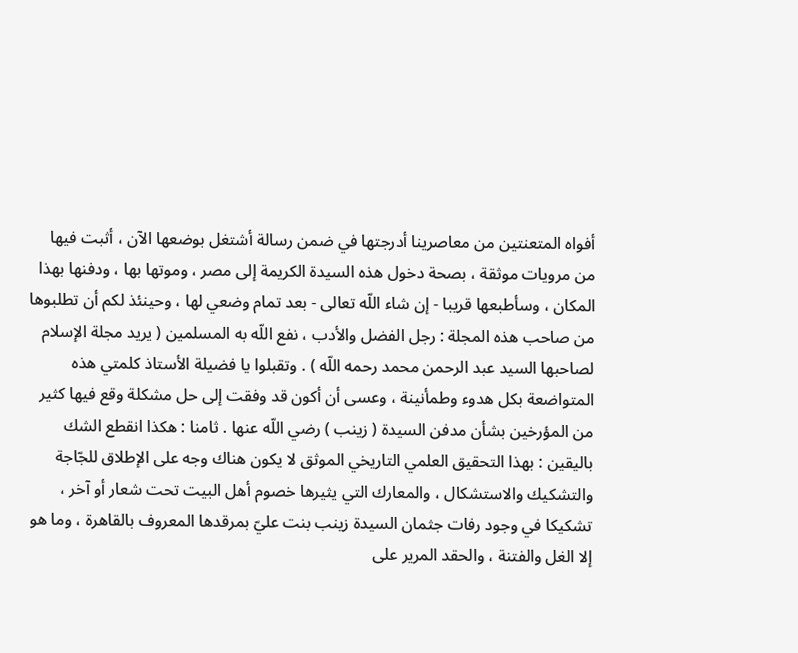أفواه المتعنتين من معاصرينا أدرجتها في ضمن رسالة أشتغل بوضعها الآن ، أثبت فيها من مرويات موثقة ، بصحة دخول هذه السيدة الكريمة إلى مصر ، وموتها بها ، ودفنها بهذا المكان ، وسأطبعها قريبا - إن شاء اللّه تعالى - بعد تمام وضعي لها ، وحينئذ لكم أن تطلبوها من صاحب هذه المجلة : رجل الفضل والأدب ، نفع اللّه به المسلمين ( يريد مجلة الإسلام لصاحبها السيد عبد الرحمن محمد رحمه اللّه ) . وتقبلوا يا فضيلة الأستاذ كلمتي هذه المتواضعة بكل هدوء وطمأنينة ، وعسى أن أكون قد وفقت إلى حل مشكلة وقع فيها كثير من المؤرخين بشأن مدفن السيدة ( زينب ) رضي اللّه عنها . ثامنا : هكذا انقطع الشك باليقين : بهذا التحقيق العلمي التاريخي الموثق لا يكون هناك وجه على الإطلاق للجّاجة والتشكيك والاستشكال ، والمعارك التي يثيرها خصوم أهل البيت تحت شعار أو آخر ، تشكيكا في وجود رفات جثمان السيدة زينب بنت عليّ بمرقدها المعروف بالقاهرة ، وما هو إلا الغل والفتنة ، والحقد المرير على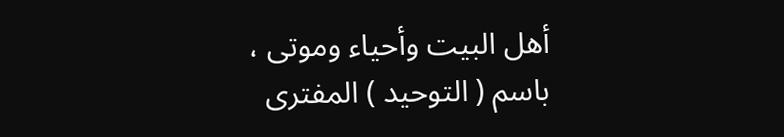أهل البيت وأحياء وموتى ، باسم ( التوحيد ) المفترى